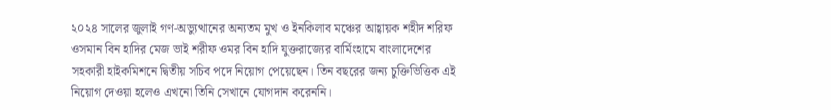২০২৪ সালের জুলাই গণ-অভ্যুত্থানের অন্যতম মুখ ও ইনকিলাব মঞ্চের আহ্বায়ক শহীদ শরিফ ওসমান বিন হাদির মেজ ভাই শরীফ ওমর বিন হাদি যুক্তরাজ্যের বার্মিংহামে বাংলাদেশের সহকারী হাইকমিশনে দ্বিতীয় সচিব পদে নিয়োগ পেয়েছেন। তিন বছরের জন্য চুক্তিভিত্তিক এই নিয়োগ দেওয়া হলেও এখনো তিনি সেখানে যোগদান করেননি।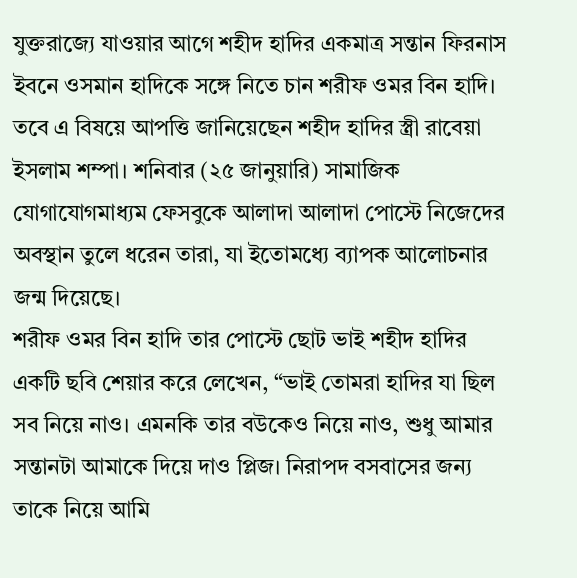যুক্তরাজ্যে যাওয়ার আগে শহীদ হাদির একমাত্র সন্তান ফিরনাস ইবনে ওসমান হাদিকে সঙ্গে নিতে চান শরীফ ওমর বিন হাদি। তবে এ বিষয়ে আপত্তি জানিয়েছেন শহীদ হাদির স্ত্রী রাবেয়া ইসলাম শম্পা। শনিবার (২৫ জানুয়ারি) সামাজিক যোগাযোগমাধ্যম ফেসবুকে আলাদা আলাদা পোস্টে নিজেদের অবস্থান তুলে ধরেন তারা, যা ইতোমধ্যে ব্যাপক আলোচনার জন্ম দিয়েছে।
শরীফ ওমর বিন হাদি তার পোস্টে ছোট ভাই শহীদ হাদির একটি ছবি শেয়ার করে লেখেন, “ভাই তোমরা হাদির যা ছিল সব নিয়ে নাও। এমনকি তার বউকেও নিয়ে নাও, শুধু আমার সন্তানটা আমাকে দিয়ে দাও প্লিজ। নিরাপদ বসবাসের জন্য তাকে নিয়ে আমি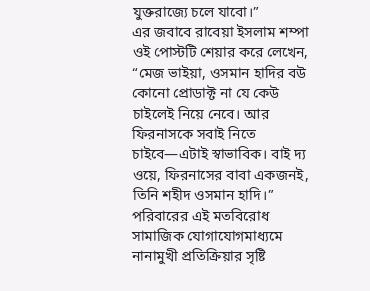যুক্তরাজ্যে চলে যাবো।”
এর জবাবে রাবেয়া ইসলাম শম্পা ওই পোস্টটি শেয়ার করে লেখেন, “মেজ ভাইয়া, ওসমান হাদির বউ কোনো প্রোডাক্ট না যে কেউ চাইলেই নিয়ে নেবে। আর ফিরনাসকে সবাই নিতে চাইবে—এটাই স্বাভাবিক। বাই দ্য ওয়ে, ফিরনাসের বাবা একজনই, তিনি শহীদ ওসমান হাদি।”
পরিবারের এই মতবিরোধ সামাজিক যোগাযোগমাধ্যমে নানামুখী প্রতিক্রিয়ার সৃষ্টি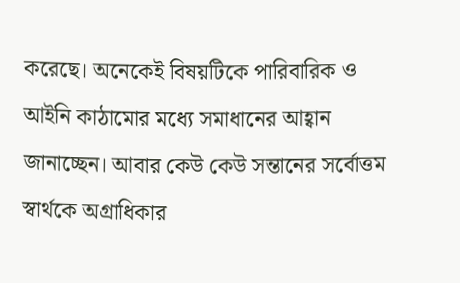করেছে। অনেকেই বিষয়টিকে পারিবারিক ও আইনি কাঠামোর মধ্যে সমাধানের আহ্বান জানাচ্ছেন। আবার কেউ কেউ সন্তানের সর্বোত্তম স্বার্থকে অগ্রাধিকার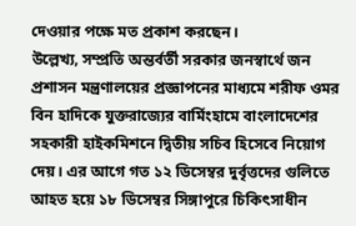দেওয়ার পক্ষে মত প্রকাশ করছেন।
উল্লেখ্য, সম্প্রতি অন্তর্বর্তী সরকার জনস্বার্থে জন প্রশাসন মন্ত্রণালয়ের প্রজ্ঞাপনের মাধ্যমে শরীফ ওমর বিন হাদিকে যুক্তরাজ্যের বার্মিংহামে বাংলাদেশের সহকারী হাইকমিশনে দ্বিতীয় সচিব হিসেবে নিয়োগ দেয়। এর আগে গত ১২ ডিসেম্বর দুর্বৃত্তদের গুলিতে আহত হয়ে ১৮ ডিসেম্বর সিঙ্গাপুরে চিকিৎসাধীন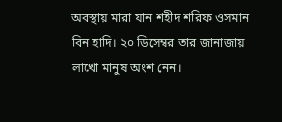অবস্থায় মারা যান শহীদ শরিফ ওসমান বিন হাদি। ২০ ডিসেম্বর তার জানাজায় লাখো মানুষ অংশ নেন।